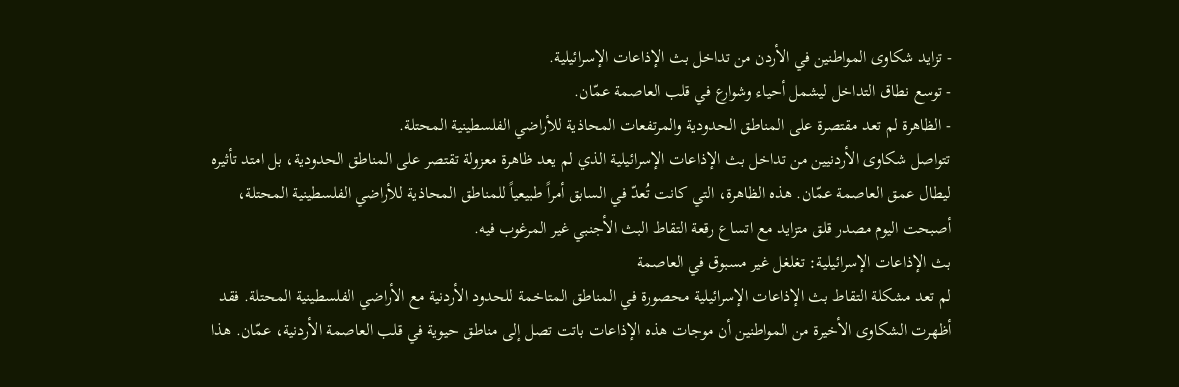- تزايد شكاوى المواطنين في الأردن من تداخل بث الإذاعات الإسرائيلية.
- توسع نطاق التداخل ليشمل أحياء وشوارع في قلب العاصمة عمّان.
- الظاهرة لم تعد مقتصرة على المناطق الحدودية والمرتفعات المحاذية للأراضي الفلسطينية المحتلة.
تتواصل شكاوى الأردنيين من تداخل بث الإذاعات الإسرائيلية الذي لم يعد ظاهرة معزولة تقتصر على المناطق الحدودية، بل امتد تأثيره ليطال عمق العاصمة عمّان. هذه الظاهرة، التي كانت تُعدّ في السابق أمراً طبيعياً للمناطق المحاذية للأراضي الفلسطينية المحتلة، أصبحت اليوم مصدر قلق متزايد مع اتساع رقعة التقاط البث الأجنبي غير المرغوب فيه.
بث الإذاعات الإسرائيلية: تغلغل غير مسبوق في العاصمة
لم تعد مشكلة التقاط بث الإذاعات الإسرائيلية محصورة في المناطق المتاخمة للحدود الأردنية مع الأراضي الفلسطينية المحتلة. فقد أظهرت الشكاوى الأخيرة من المواطنين أن موجات هذه الإذاعات باتت تصل إلى مناطق حيوية في قلب العاصمة الأردنية، عمّان. هذا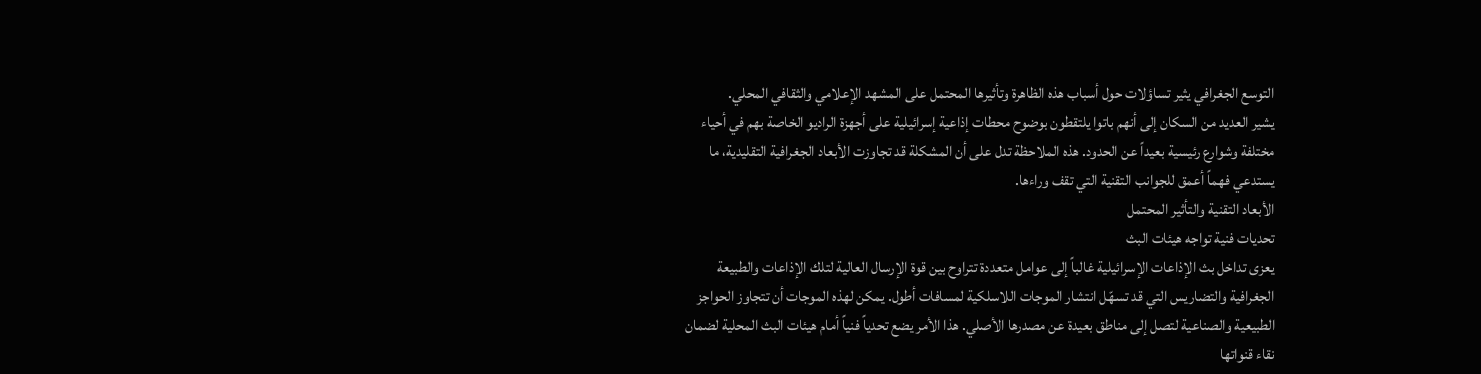التوسع الجغرافي يثير تساؤلات حول أسباب هذه الظاهرة وتأثيرها المحتمل على المشهد الإعلامي والثقافي المحلي.
يشير العديد من السكان إلى أنهم باتوا يلتقطون بوضوح محطات إذاعية إسرائيلية على أجهزة الراديو الخاصة بهم في أحياء مختلفة وشوارع رئيسية بعيداً عن الحدود. هذه الملاحظة تدل على أن المشكلة قد تجاوزت الأبعاد الجغرافية التقليدية، ما يستدعي فهماً أعمق للجوانب التقنية التي تقف وراءها.
الأبعاد التقنية والتأثير المحتمل
تحديات فنية تواجه هيئات البث
يعزى تداخل بث الإذاعات الإسرائيلية غالباً إلى عوامل متعددة تتراوح بين قوة الإرسال العالية لتلك الإذاعات والطبيعة الجغرافية والتضاريس التي قد تسهّل انتشار الموجات اللاسلكية لمسافات أطول. يمكن لهذه الموجات أن تتجاوز الحواجز الطبيعية والصناعية لتصل إلى مناطق بعيدة عن مصدرها الأصلي. هذا الأمر يضع تحدياً فنياً أمام هيئات البث المحلية لضمان نقاء قنواتها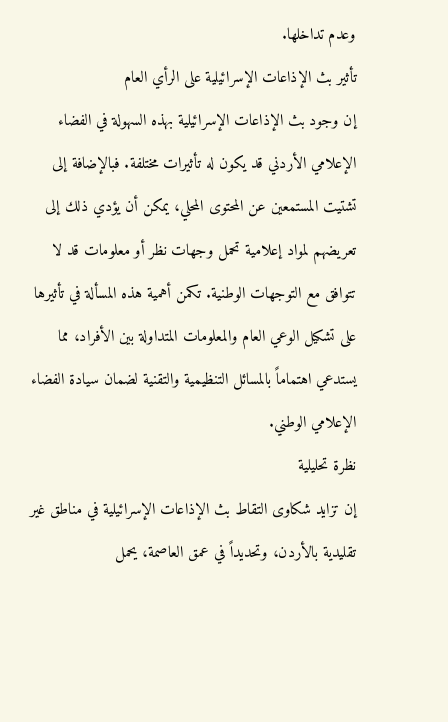وعدم تداخلها.
تأثير بث الإذاعات الإسرائيلية على الرأي العام
إن وجود بث الإذاعات الإسرائيلية بهذه السهولة في الفضاء الإعلامي الأردني قد يكون له تأثيرات مختلفة. فبالإضافة إلى تشتيت المستمعين عن المحتوى المحلي، يمكن أن يؤدي ذلك إلى تعريضهم لمواد إعلامية تحمل وجهات نظر أو معلومات قد لا تتوافق مع التوجهات الوطنية. تكمن أهمية هذه المسألة في تأثيرها على تشكيل الوعي العام والمعلومات المتداولة بين الأفراد، مما يستدعي اهتماماً بالمسائل التنظيمية والتقنية لضمان سيادة الفضاء الإعلامي الوطني.
نظرة تحليلية
إن تزايد شكاوى التقاط بث الإذاعات الإسرائيلية في مناطق غير تقليدية بالأردن، وتحديداً في عمق العاصمة، يحمل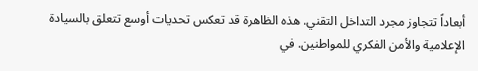أبعاداً تتجاوز مجرد التداخل التقني. هذه الظاهرة قد تعكس تحديات أوسع تتعلق بالسيادة الإعلامية والأمن الفكري للمواطنين. في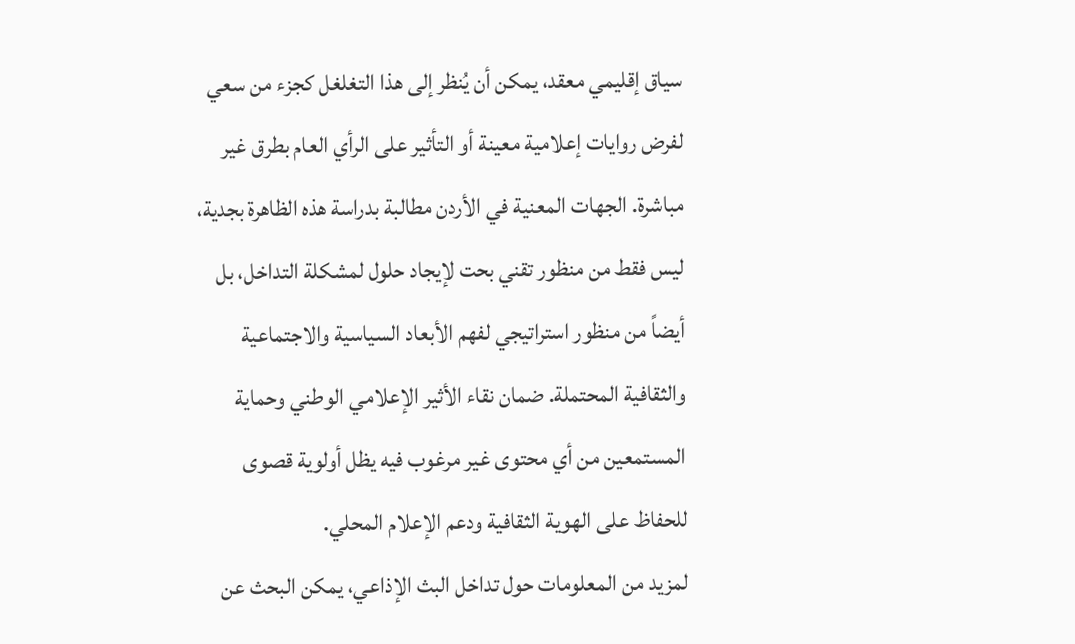سياق إقليمي معقد، يمكن أن يُنظر إلى هذا التغلغل كجزء من سعي لفرض روايات إعلامية معينة أو التأثير على الرأي العام بطرق غير مباشرة. الجهات المعنية في الأردن مطالبة بدراسة هذه الظاهرة بجدية، ليس فقط من منظور تقني بحت لإيجاد حلول لمشكلة التداخل، بل أيضاً من منظور استراتيجي لفهم الأبعاد السياسية والاجتماعية والثقافية المحتملة. ضمان نقاء الأثير الإعلامي الوطني وحماية المستمعين من أي محتوى غير مرغوب فيه يظل أولوية قصوى للحفاظ على الهوية الثقافية ودعم الإعلام المحلي.
لمزيد من المعلومات حول تداخل البث الإذاعي، يمكن البحث عن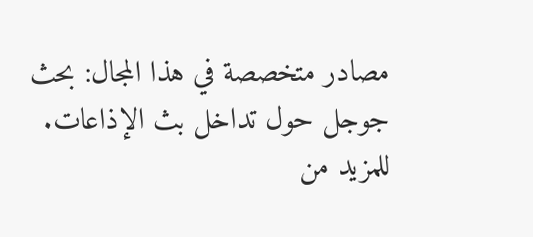مصادر متخصصة في هذا المجال: بحث جوجل حول تداخل بث الإذاعات.
للمزيد من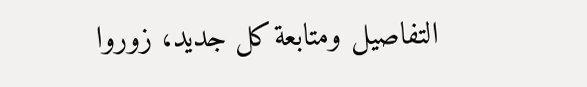التفاصيل ومتابعة كل جديد، زوروا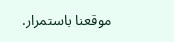موقعنا باستمرار.